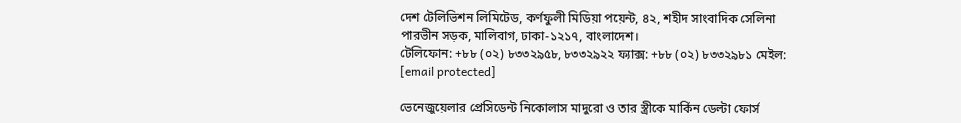দেশ টেলিভিশন লিমিটেড, কর্ণফুলী মিডিয়া পয়েন্ট, ৪২, শহীদ সাংবাদিক সেলিনা পারভীন সড়ক, মালিবাগ, ঢাকা-১২১৭, বাংলাদেশ।
টেলিফোন: +৮৮ (০২) ৮৩৩২৯৫৮, ৮৩৩২৯২২ ফ্যাক্স: +৮৮ (০২) ৮৩৩২৯৮১ মেইল: [email protected]

ভেনেজুয়েলার প্রেসিডেন্ট নিকোলাস মাদুরো ও তার স্ত্রীকে মার্কিন ডেল্টা ফোর্স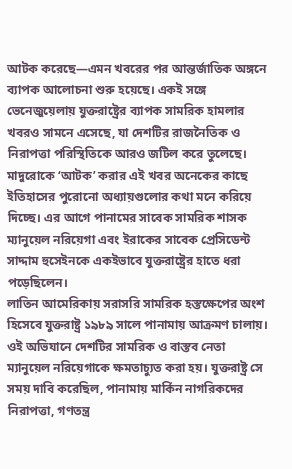আটক করেছে—এমন খবরের পর আন্তর্জাতিক অঙ্গনে ব্যাপক আলোচনা শুরু হয়েছে। একই সঙ্গে ভেনেজুয়েলায় যুক্তরাষ্ট্রের ব্যাপক সামরিক হামলার খবরও সামনে এসেছে, যা দেশটির রাজনৈতিক ও নিরাপত্তা পরিস্থিতিকে আরও জটিল করে তুলেছে।
মাদুরোকে ‘আটক’ করার এই খবর অনেকের কাছে ইতিহাসের পুরোনো অধ্যায়গুলোর কথা মনে করিয়ে দিচ্ছে। এর আগে পানামের সাবেক সামরিক শাসক ম্যানুয়েল নরিয়েগা এবং ইরাকের সাবেক প্রেসিডেন্ট সাদ্দাম হুসেইনকে একইভাবে যুক্তরাষ্ট্রের হাতে ধরা পড়েছিলেন।
লাতিন আমেরিকায় সরাসরি সামরিক হস্তক্ষেপের অংশ হিসেবে যুক্তরাষ্ট্র ১৯৮৯ সালে পানামায় আক্রমণ চালায়। ওই অভিযানে দেশটির সামরিক ও বাস্তব নেতা ম্যানুয়েল নরিয়েগাকে ক্ষমতাচ্যুত করা হয়। যুক্তরাষ্ট্র সে সময় দাবি করেছিল, পানামায় মার্কিন নাগরিকদের নিরাপত্তা, গণতন্ত্র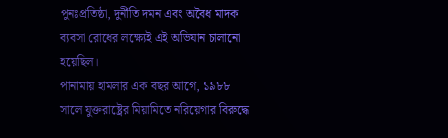পুনঃপ্রতিষ্ঠা, দুর্নীতি দমন এবং অবৈধ মাদক ব্যবসা রোধের লক্ষ্যেই এই অভিযান চালানো হয়েছিল।
পানামায় হামলার এক বছর আগে, ১৯৮৮ সালে যুক্তরাষ্ট্রের মিয়ামিতে নরিয়েগার বিরুদ্ধে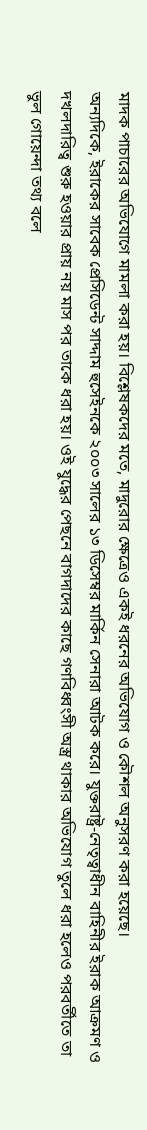মাদক পাচারের অভিযোগে মামলা করা হয়। বিশ্লেষকদের মতে, মাদুরোর ক্ষেত্রেও একই ধরনের অভিযোগ ও কৌশল অনুসরণ করা হয়েছে।
অন্যদিকে, ইরাকের সাবেক প্রেসিডেন্ট সাদ্দাম হুসেইনকে ২০০৩ সালের ১৩ ডিসেম্বর মার্কিন সেনারা আটক করে। যুক্তরাষ্ট্র-নেতৃত্বাধীন বাহিনীর ইরাক আক্রমণ ও দখলদারিত্ব শুরু হওয়ার প্রায় নয় মাস পর তাকে ধরা হয়। ওই যুদ্ধের পেছনে বাগদাদের কাছে গণবিধ্বংসী অস্ত্র থাকার অভিযোগ তুলে ধরা হলেও পরবর্তীতে তা ভুল গোয়েন্দা তথ্য বলে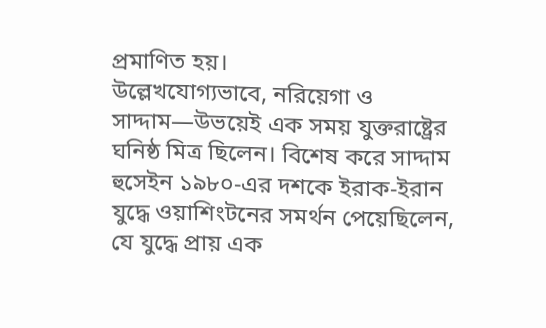প্রমাণিত হয়।
উল্লেখযোগ্যভাবে, নরিয়েগা ও সাদ্দাম—উভয়েই এক সময় যুক্তরাষ্ট্রের ঘনিষ্ঠ মিত্র ছিলেন। বিশেষ করে সাদ্দাম হুসেইন ১৯৮০-এর দশকে ইরাক-ইরান যুদ্ধে ওয়াশিংটনের সমর্থন পেয়েছিলেন, যে যুদ্ধে প্রায় এক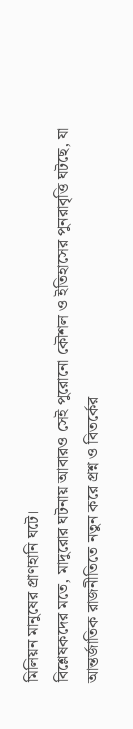মিলিয়ন মানুষের প্রাণহানি ঘটে।
বিশ্লেষকদের মতে, মাদুরোর ঘটনায় আবারও সেই পুরোনো কৌশল ও ইতিহাসের পুনরাবৃত্তি ঘটছে, যা আন্তর্জাতিক রাজনীতিতে নতুন করে প্রশ্ন ও বিতর্কের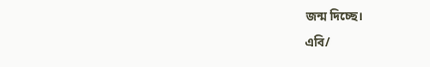জন্ম দিচ্ছে।
এবি/